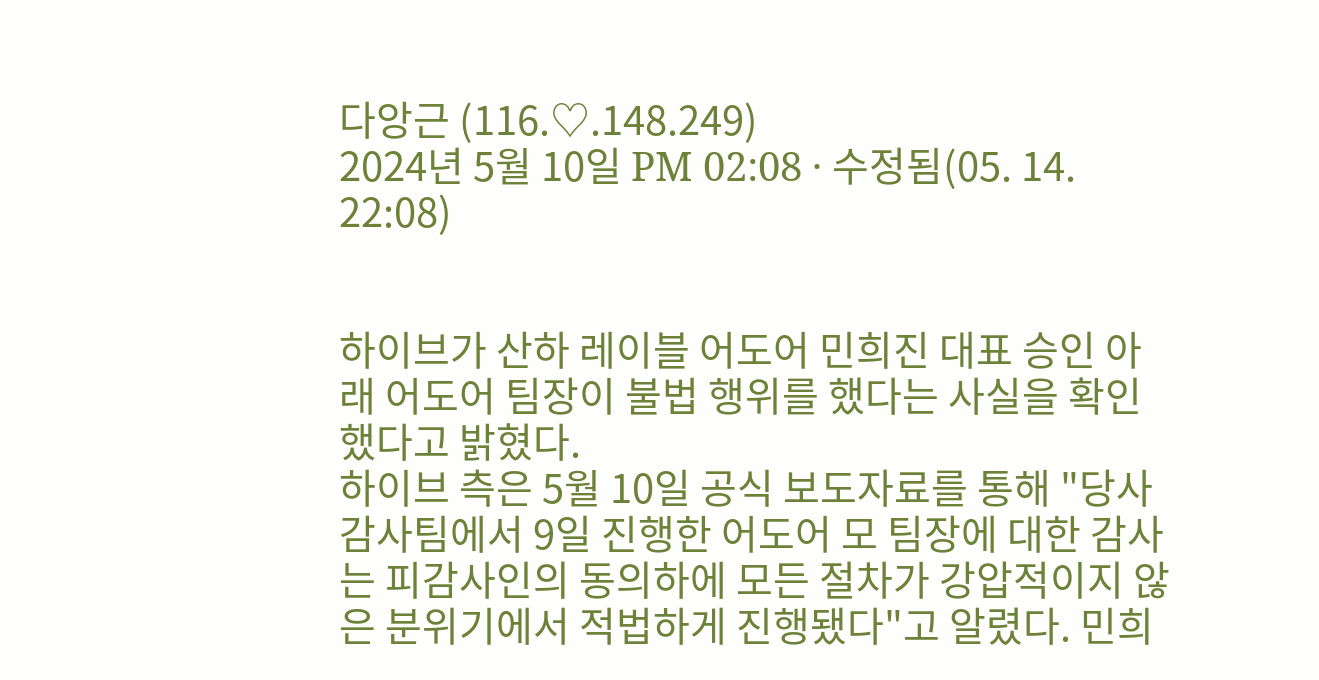다앙근 (116.♡.148.249)
2024년 5월 10일 PM 02:08 · 수정됨(05. 14. 22:08)


하이브가 산하 레이블 어도어 민희진 대표 승인 아래 어도어 팀장이 불법 행위를 했다는 사실을 확인했다고 밝혔다.
하이브 측은 5월 10일 공식 보도자료를 통해 "당사 감사팀에서 9일 진행한 어도어 모 팀장에 대한 감사는 피감사인의 동의하에 모든 절차가 강압적이지 않은 분위기에서 적법하게 진행됐다"고 알렸다. 민희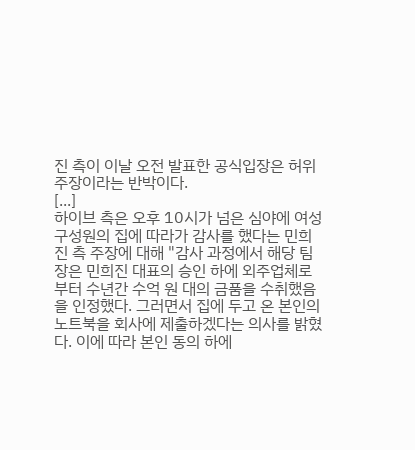진 측이 이날 오전 발표한 공식입장은 허위주장이라는 반박이다.
[...]
하이브 측은 오후 10시가 넘은 심야에 여성 구성원의 집에 따라가 감사를 했다는 민희진 측 주장에 대해 "감사 과정에서 해당 팀장은 민희진 대표의 승인 하에 외주업체로부터 수년간 수억 원 대의 금품을 수취했음을 인정했다. 그러면서 집에 두고 온 본인의 노트북을 회사에 제출하겠다는 의사를 밝혔다. 이에 따라 본인 동의 하에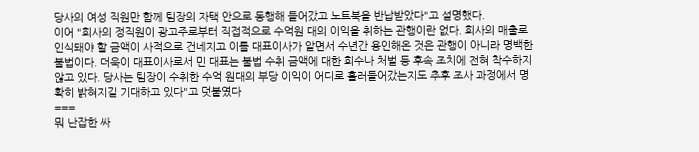당사의 여성 직원만 함께 팀장의 자택 안으로 동행해 들어갔고 노트북을 반납받았다"고 설명했다.
이어 "회사의 정직원이 광고주로부터 직접적으로 수억원 대의 이익을 취하는 관행이란 없다. 회사의 매출로 인식돼야 할 금액이 사적으로 건네지고 이를 대표이사가 알면서 수년간 용인해온 것은 관행이 아니라 명백한 불법이다. 더욱이 대표이사로서 민 대표는 불법 수취 금액에 대한 회수나 처벌 등 후속 조치에 전혀 착수하지 않고 있다. 당사는 팀장이 수취한 수억 원대의 부당 이익이 어디로 흘러들어갔는지도 추후 조사 과정에서 명확히 밝혀지길 기대하고 있다"고 덧붙였다
===
뭐 난잡한 싸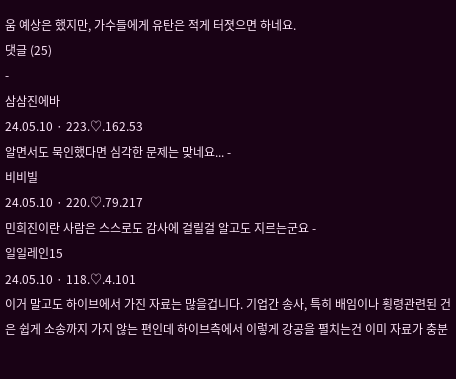움 예상은 했지만, 가수들에게 유탄은 적게 터졋으면 하네요.
댓글 (25)
-
삼삼진에바
24.05.10 · 223.♡.162.53
알면서도 묵인했다면 심각한 문제는 맞네요... -
비비빌
24.05.10 · 220.♡.79.217
민희진이란 사람은 스스로도 감사에 걸릴걸 알고도 지르는군요 -
일일레인15
24.05.10 · 118.♡.4.101
이거 말고도 하이브에서 가진 자료는 많을겁니다. 기업간 송사, 특히 배임이나 횡령관련된 건은 쉽게 소송까지 가지 않는 편인데 하이브측에서 이렇게 강공을 펼치는건 이미 자료가 충분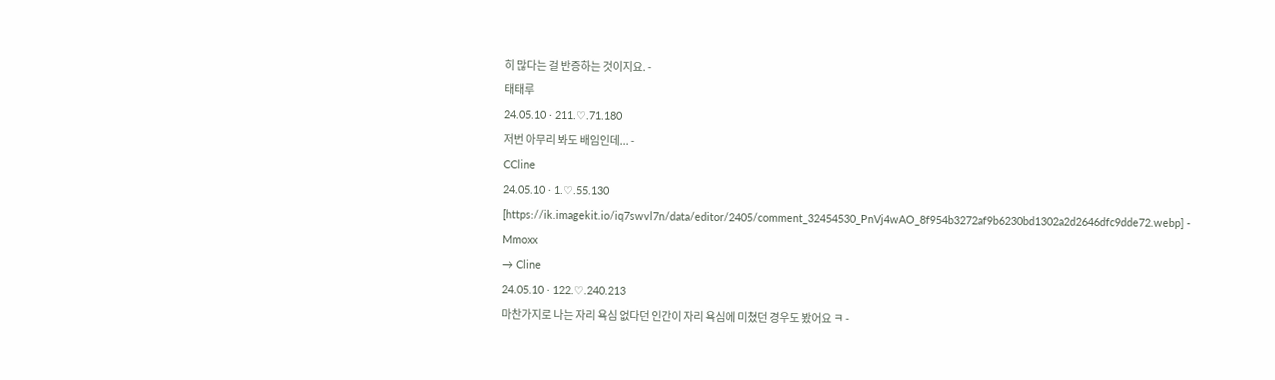히 많다는 걸 반증하는 것이지요. -
태태루
24.05.10 · 211.♡.71.180
저번 아무리 봐도 배임인데... -
CCline
24.05.10 · 1.♡.55.130
[https://ik.imagekit.io/iq7swvl7n/data/editor/2405/comment_32454530_PnVj4wAO_8f954b3272af9b6230bd1302a2d2646dfc9dde72.webp] -
Mmoxx
→ Cline
24.05.10 · 122.♡.240.213
마찬가지로 나는 자리 욕심 없다던 인간이 자리 욕심에 미쳤던 경우도 봤어요 ㅋ -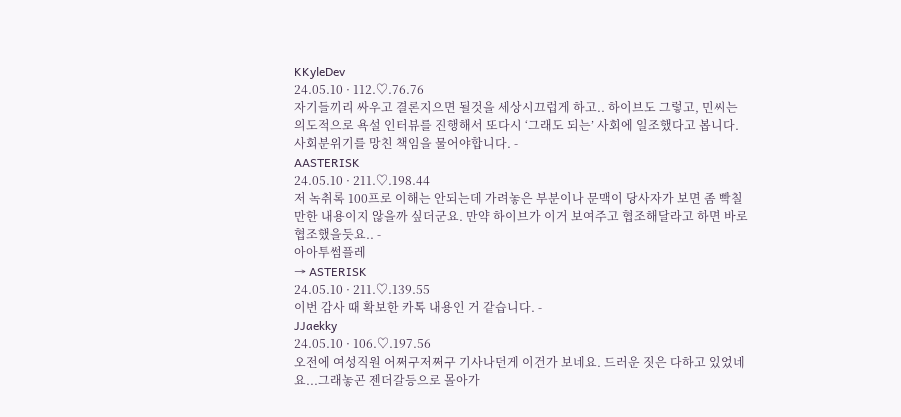KKyleDev
24.05.10 · 112.♡.76.76
자기들끼리 싸우고 결론지으면 될것을 세상시끄럽게 하고.. 하이브도 그렇고, 민씨는 의도적으로 욕설 인터뷰를 진행해서 또다시 ‘그래도 되는’ 사회에 일조했다고 봅니다.
사회분위기를 망친 책임을 물어야합니다. -
AASTERISK
24.05.10 · 211.♡.198.44
저 녹취록 100프로 이해는 안되는데 가려놓은 부분이나 문맥이 당사자가 보면 좀 빡칠만한 내용이지 않을까 싶더군요. 만약 하이브가 이거 보여주고 협조해달라고 하면 바로 협조했을듯요.. -
아아투썸플레
→ ASTERISK
24.05.10 · 211.♡.139.55
이번 감사 때 확보한 카톡 내용인 거 같습니다. -
JJaekky
24.05.10 · 106.♡.197.56
오전에 여성직원 어쩌구저쩌구 기사나던게 이건가 보네요. 드러운 짓은 다하고 있었네요...그래놓곤 젠더갈등으로 몰아가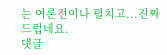는 여론전이나 펼치고...진짜 드럽네요.
댓글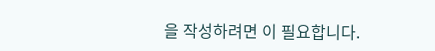을 작성하려면 이 필요합니다.